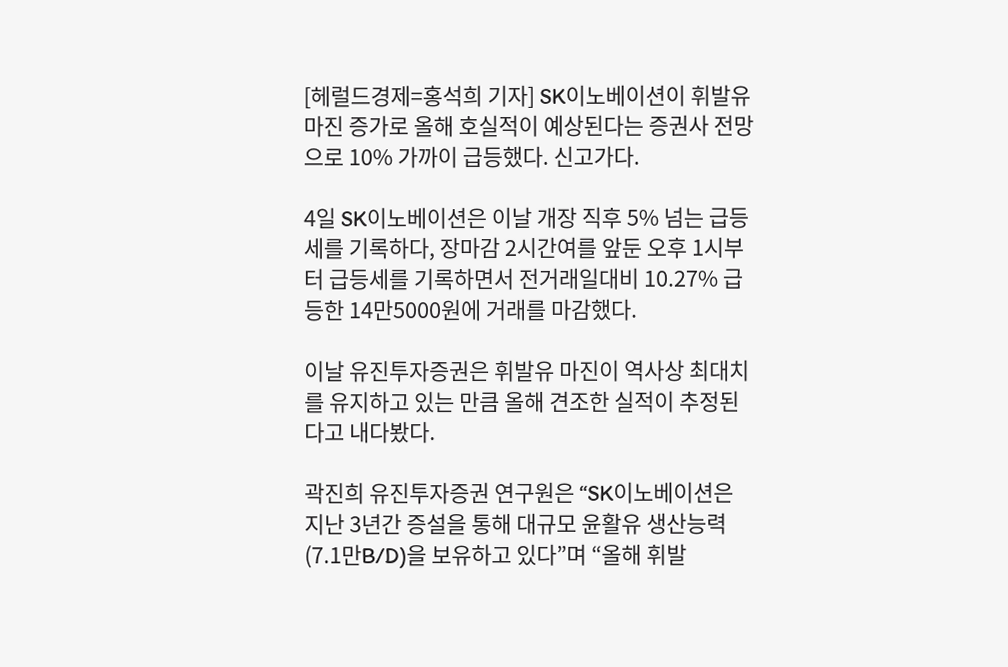[헤럴드경제=홍석희 기자] SK이노베이션이 휘발유 마진 증가로 올해 호실적이 예상된다는 증권사 전망으로 10% 가까이 급등했다. 신고가다.

4일 SK이노베이션은 이날 개장 직후 5% 넘는 급등세를 기록하다, 장마감 2시간여를 앞둔 오후 1시부터 급등세를 기록하면서 전거래일대비 10.27% 급등한 14만5000원에 거래를 마감했다.

이날 유진투자증권은 휘발유 마진이 역사상 최대치를 유지하고 있는 만큼 올해 견조한 실적이 추정된다고 내다봤다.

곽진희 유진투자증권 연구원은 “SK이노베이션은 지난 3년간 증설을 통해 대규모 윤활유 생산능력(7.1만B/D)을 보유하고 있다”며 “올해 휘발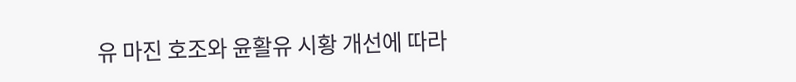유 마진 호조와 윤활유 시황 개선에 따라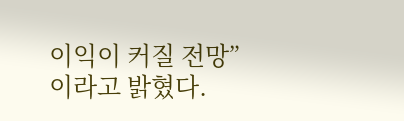이익이 커질 전망”이라고 밝혔다.